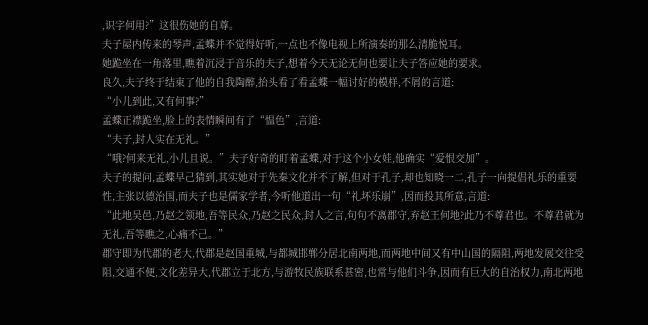,识字何用?”这很伤她的自尊。
夫子屋内传来的琴声,孟蝶并不觉得好听,一点也不像电视上所演奏的那么清脆悦耳。
她跪坐在一角落里,瞧着沉浸于音乐的夫子,想着今天无论无何也要让夫子答应她的要求。
良久,夫子终于结束了他的自我陶醉,抬头看了看孟蝶一幅讨好的模样,不屑的言道:
“小儿到此,又有何事?”
孟蝶正襟跪坐,脸上的表情瞬间有了“愠色”,言道:
“夫子,封人实在无礼。”
“哦?何来无礼,小儿且说。”夫子好奇的盯着孟蝶,对于这个小女娃,他确实“爱恨交加”。
夫子的提问,孟蝶早己猜到,其实她对于先秦文化并不了解,但对于孔子,却也知晓一二,孔子一向提倡礼乐的重要性,主张以德治国,而夫子也是儒家学者,今听他道出一句“礼坏乐崩”,因而投其所意,言道:
“此地吴邑,乃赵之领地,吾等民众,乃赵之民众,封人之言,句句不离郡守,弃赵王何地?此乃不尊君也。不尊君就为无礼,吾等瞧之,心痛不己。”
郡守即为代郡的老大,代郡是赵国重城,与都城邯郸分居北南两地,而两地中间又有中山国的隔阻,两地发展交往受阻,交通不便,文化差异大,代郡立于北方,与游牧民族联系甚密,也常与他们斗争,因而有巨大的自治权力,南北两地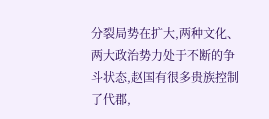分裂局势在扩大,两种文化、两大政治势力处于不断的争斗状态,赵国有很多贵族控制了代郡,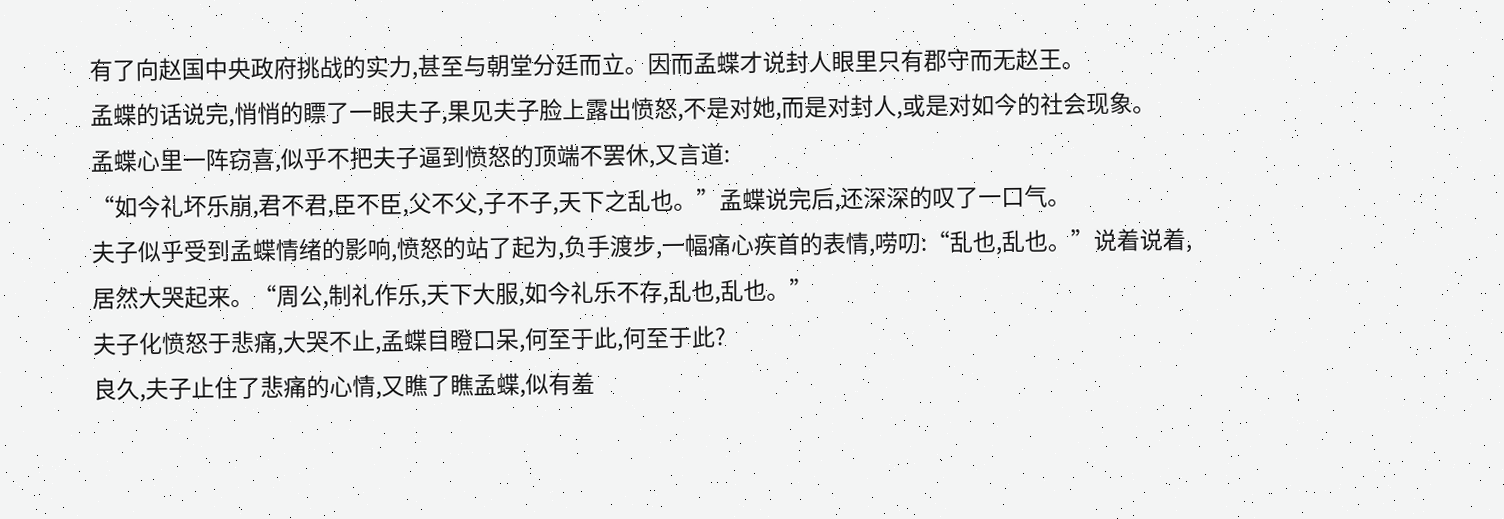有了向赵国中央政府挑战的实力,甚至与朝堂分廷而立。因而孟蝶才说封人眼里只有郡守而无赵王。
孟蝶的话说完,悄悄的瞟了一眼夫子,果见夫子脸上露出愤怒,不是对她,而是对封人,或是对如今的社会现象。
孟蝶心里一阵窃喜,似乎不把夫子逼到愤怒的顶端不罢休,又言道:
“如今礼坏乐崩,君不君,臣不臣,父不父,子不子,天下之乱也。”孟蝶说完后,还深深的叹了一口气。
夫子似乎受到孟蝶情绪的影响,愤怒的站了起为,负手渡步,一幅痛心疾首的表情,唠叨:“乱也,乱也。”说着说着,居然大哭起来。“周公,制礼作乐,天下大服,如今礼乐不存,乱也,乱也。”
夫子化愤怒于悲痛,大哭不止,孟蝶目瞪口呆,何至于此,何至于此?
良久,夫子止住了悲痛的心情,又瞧了瞧孟蝶,似有羞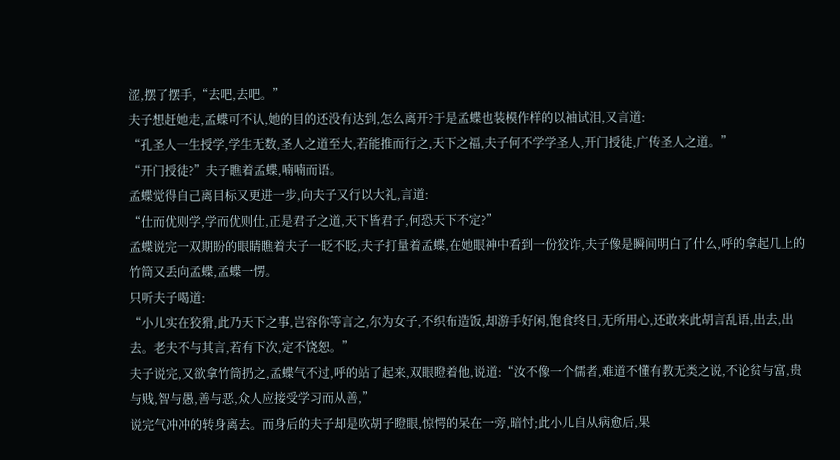涩,摆了摆手,“去吧,去吧。”
夫子想赶她走,孟蝶可不认,她的目的还没有达到,怎么离开?于是孟蝶也装模作样的以袖试泪,又言道:
“孔圣人一生授学,学生无数,圣人之道至大,若能推而行之,天下之福,夫子何不学学圣人,开门授徒,广传圣人之道。”
“开门授徒?”夫子瞧着孟蝶,喃喃而语。
孟蝶觉得自己离目标又更进一步,向夫子又行以大礼,言道:
“仕而优则学,学而优则仕,正是君子之道,天下皆君子,何恐天下不定?”
孟蝶说完一双期盼的眼睛瞧着夫子一眨不眨,夫子打量着孟蝶,在她眼神中看到一份狡诈,夫子像是瞬间明白了什么,呼的拿起几上的竹筒又丢向孟蝶,孟蝶一愣。
只听夫子喝道:
“小儿实在狡猾,此乃天下之事,岂容你等言之,尔为女子,不织布造饭,却游手好闲,饱食终日,无所用心,还敢来此胡言乱语,出去,出去。老夫不与其言,若有下次,定不饶恕。”
夫子说完,又欲拿竹筒扔之,孟蝶气不过,呼的站了起来,双眼瞪着他,说道:“汝不像一个儒者,难道不懂有教无类之说,不论贫与富,贵与贱,智与愚,善与恶,众人应接受学习而从善,”
说完气冲冲的转身离去。而身后的夫子却是吹胡子瞪眼,惊愕的呆在一旁,暗忖;此小儿自从病愈后,果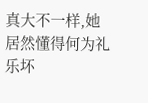真大不一样,她居然懂得何为礼乐坏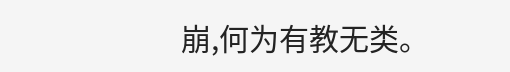崩,何为有教无类。